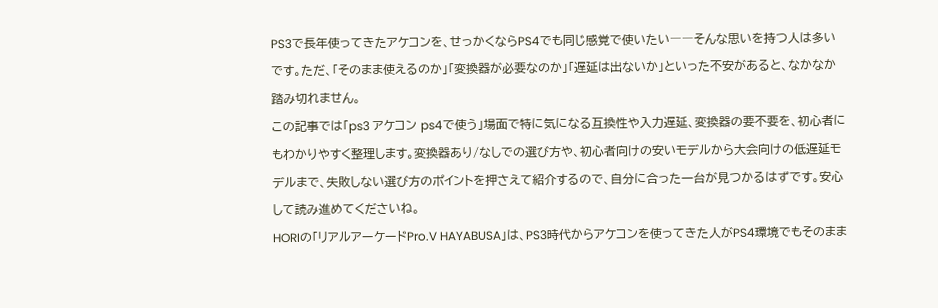PS3で長年使ってきたアケコンを、せっかくならPS4でも同じ感覚で使いたい――そんな思いを持つ人は多いです。ただ、「そのまま使えるのか」「変換器が必要なのか」「遅延は出ないか」といった不安があると、なかなか踏み切れません。
この記事では「ps3 アケコン ps4で使う」場面で特に気になる互換性や入力遅延、変換器の要不要を、初心者にもわかりやすく整理します。変換器あり/なしでの選び方や、初心者向けの安いモデルから大会向けの低遅延モデルまで、失敗しない選び方のポイントを押さえて紹介するので、自分に合った一台が見つかるはずです。安心して読み進めてくださいね。
HORIの「リアルアーケードPro.V HAYABUSA」は、PS3時代からアケコンを使ってきた人がPS4環境でもそのまま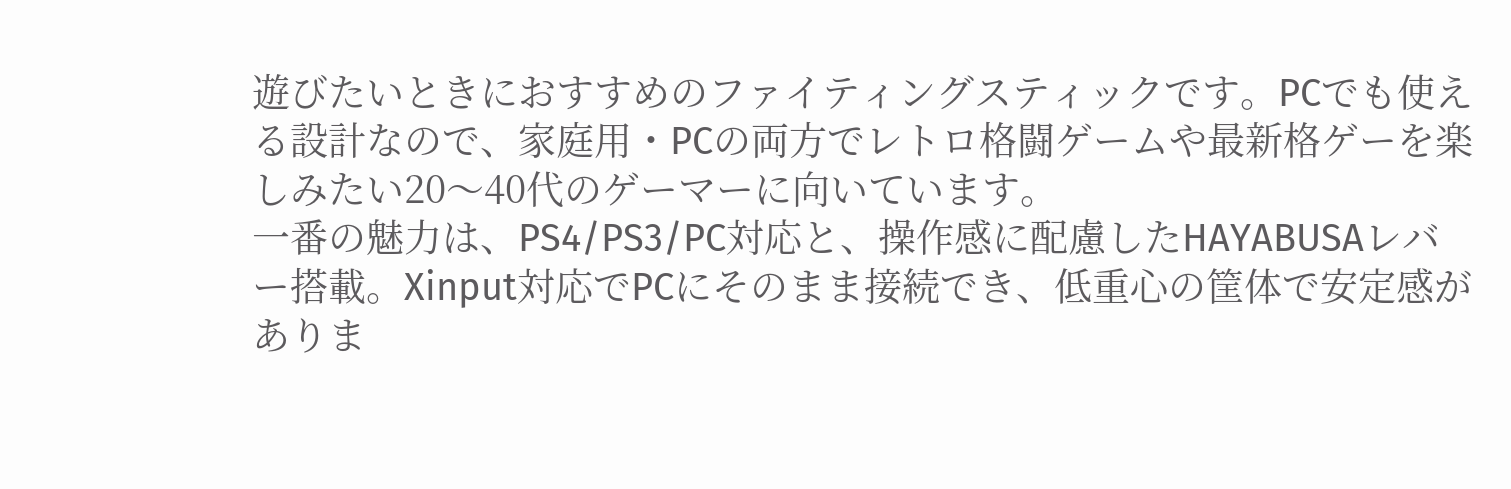遊びたいときにおすすめのファイティングスティックです。PCでも使える設計なので、家庭用・PCの両方でレトロ格闘ゲームや最新格ゲーを楽しみたい20〜40代のゲーマーに向いています。
一番の魅力は、PS4/PS3/PC対応と、操作感に配慮したHAYABUSAレバー搭載。Xinput対応でPCにそのまま接続でき、低重心の筐体で安定感がありま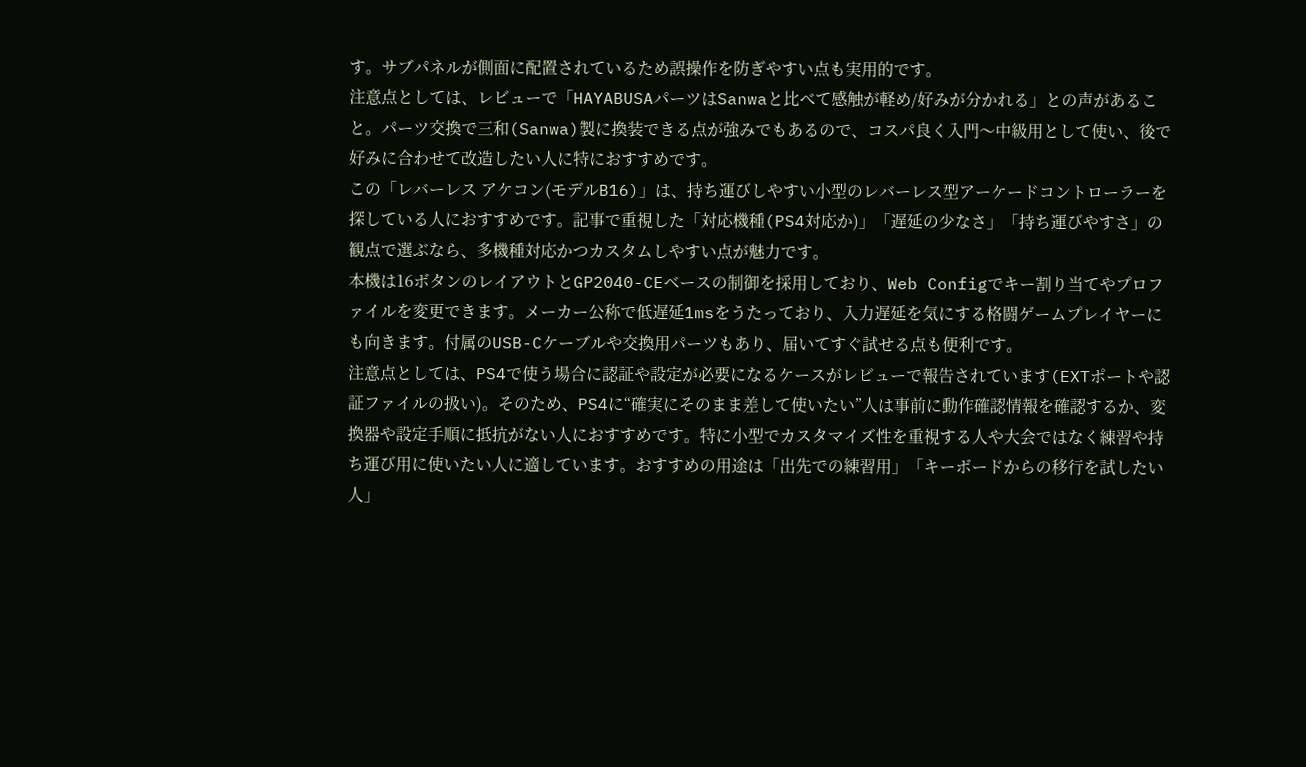す。サブパネルが側面に配置されているため誤操作を防ぎやすい点も実用的です。
注意点としては、レビューで「HAYABUSAパーツはSanwaと比べて感触が軽め/好みが分かれる」との声があること。パーツ交換で三和(Sanwa)製に換装できる点が強みでもあるので、コスパ良く入門〜中級用として使い、後で好みに合わせて改造したい人に特におすすめです。
この「レバーレス アケコン(モデルB16)」は、持ち運びしやすい小型のレバーレス型アーケードコントローラーを探している人におすすめです。記事で重視した「対応機種(PS4対応か)」「遅延の少なさ」「持ち運びやすさ」の観点で選ぶなら、多機種対応かつカスタムしやすい点が魅力です。
本機は16ボタンのレイアウトとGP2040-CEベースの制御を採用しており、Web Configでキー割り当てやプロファイルを変更できます。メーカー公称で低遅延1msをうたっており、入力遅延を気にする格闘ゲームプレイヤーにも向きます。付属のUSB-Cケーブルや交換用パーツもあり、届いてすぐ試せる点も便利です。
注意点としては、PS4で使う場合に認証や設定が必要になるケースがレビューで報告されています(EXTポートや認証ファイルの扱い)。そのため、PS4に“確実にそのまま差して使いたい”人は事前に動作確認情報を確認するか、変換器や設定手順に抵抗がない人におすすめです。特に小型でカスタマイズ性を重視する人や大会ではなく練習や持ち運び用に使いたい人に適しています。おすすめの用途は「出先での練習用」「キーボードからの移行を試したい人」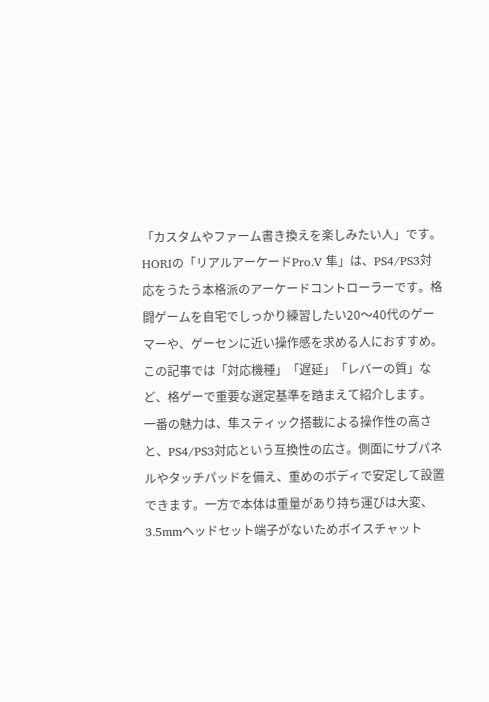「カスタムやファーム書き換えを楽しみたい人」です。
HORIの「リアルアーケードPro.V 隼」は、PS4/PS3対応をうたう本格派のアーケードコントローラーです。格闘ゲームを自宅でしっかり練習したい20〜40代のゲーマーや、ゲーセンに近い操作感を求める人におすすめ。この記事では「対応機種」「遅延」「レバーの質」など、格ゲーで重要な選定基準を踏まえて紹介します。
一番の魅力は、隼スティック搭載による操作性の高さと、PS4/PS3対応という互換性の広さ。側面にサブパネルやタッチパッドを備え、重めのボディで安定して設置できます。一方で本体は重量があり持ち運びは大変、3.5mmヘッドセット端子がないためボイスチャット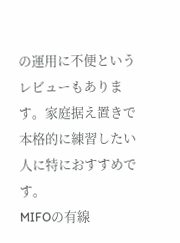の運用に不便というレビューもあります。家庭据え置きで本格的に練習したい人に特におすすめです。
MIFOの有線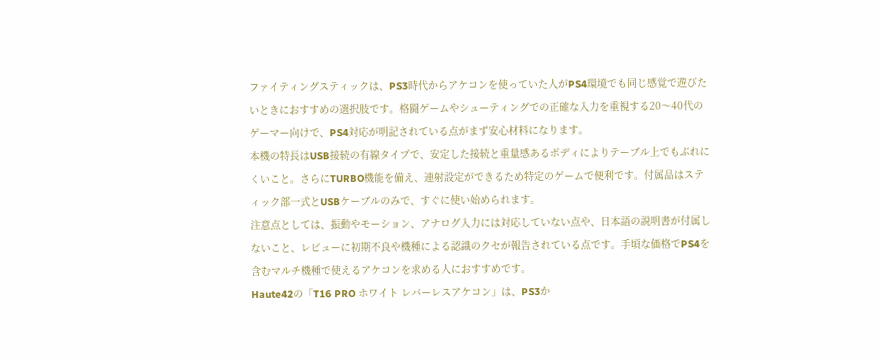ファイティングスティックは、PS3時代からアケコンを使っていた人がPS4環境でも同じ感覚で遊びたいときにおすすめの選択肢です。格闘ゲームやシューティングでの正確な入力を重視する20〜40代のゲーマー向けで、PS4対応が明記されている点がまず安心材料になります。
本機の特長はUSB接続の有線タイプで、安定した接続と重量感あるボディによりテーブル上でもぶれにくいこと。さらにTURBO機能を備え、連射設定ができるため特定のゲームで便利です。付属品はスティック部一式とUSBケーブルのみで、すぐに使い始められます。
注意点としては、振動やモーション、アナログ入力には対応していない点や、日本語の説明書が付属しないこと、レビューに初期不良や機種による認識のクセが報告されている点です。手頃な価格でPS4を含むマルチ機種で使えるアケコンを求める人におすすめです。
Haute42の「T16 PRO ホワイト レバーレスアケコン」は、PS3か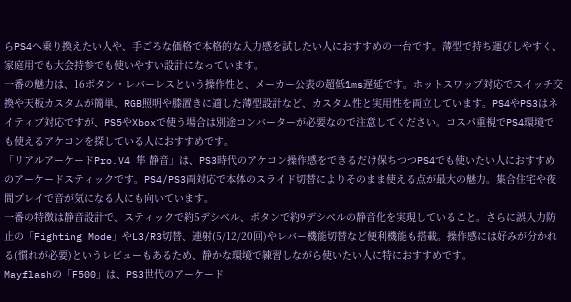らPS4へ乗り換えたい人や、手ごろな価格で本格的な入力感を試したい人におすすめの一台です。薄型で持ち運びしやすく、家庭用でも大会持参でも使いやすい設計になっています。
一番の魅力は、16ボタン・レバーレスという操作性と、メーカー公表の超低1ms遅延です。ホットスワップ対応でスイッチ交換や天板カスタムが簡単、RGB照明や膝置きに適した薄型設計など、カスタム性と実用性を両立しています。PS4やPS3はネイティブ対応ですが、PS5やXboxで使う場合は別途コンバーターが必要なので注意してください。コスパ重視でPS4環境でも使えるアケコンを探している人におすすめです。
「リアルアーケードPro.V4 隼 静音」は、PS3時代のアケコン操作感をできるだけ保ちつつPS4でも使いたい人におすすめのアーケードスティックです。PS4/PS3両対応で本体のスライド切替によりそのまま使える点が最大の魅力。集合住宅や夜間プレイで音が気になる人にも向いています。
一番の特徴は静音設計で、スティックで約5デシベル、ボタンで約9デシベルの静音化を実現していること。さらに誤入力防止の「Fighting Mode」やL3/R3切替、連射(5/12/20回)やレバー機能切替など便利機能も搭載。操作感には好みが分かれる(慣れが必要)というレビューもあるため、静かな環境で練習しながら使いたい人に特におすすめです。
Mayflashの「F500」は、PS3世代のアーケード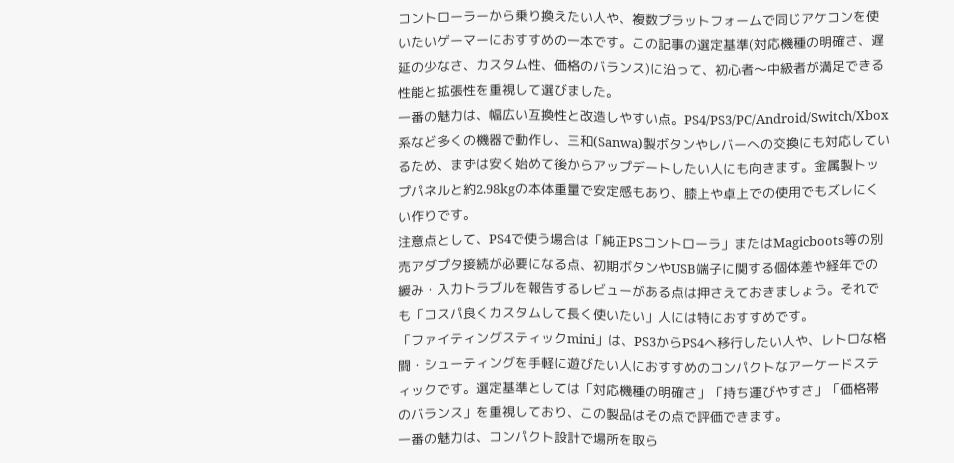コントローラーから乗り換えたい人や、複数プラットフォームで同じアケコンを使いたいゲーマーにおすすめの一本です。この記事の選定基準(対応機種の明確さ、遅延の少なさ、カスタム性、価格のバランス)に沿って、初心者〜中級者が満足できる性能と拡張性を重視して選びました。
一番の魅力は、幅広い互換性と改造しやすい点。PS4/PS3/PC/Android/Switch/Xbox系など多くの機器で動作し、三和(Sanwa)製ボタンやレバーへの交換にも対応しているため、まずは安く始めて後からアップデートしたい人にも向きます。金属製トップパネルと約2.98kgの本体重量で安定感もあり、膝上や卓上での使用でもズレにくい作りです。
注意点として、PS4で使う場合は「純正PSコントローラ」またはMagicboots等の別売アダプタ接続が必要になる点、初期ボタンやUSB端子に関する個体差や経年での緩み・入力トラブルを報告するレビューがある点は押さえておきましょう。それでも「コスパ良くカスタムして長く使いたい」人には特におすすめです。
「ファイティングスティックmini」は、PS3からPS4へ移行したい人や、レトロな格闘・シューティングを手軽に遊びたい人におすすめのコンパクトなアーケードスティックです。選定基準としては「対応機種の明確さ」「持ち運びやすさ」「価格帯のバランス」を重視しており、この製品はその点で評価できます。
一番の魅力は、コンパクト設計で場所を取ら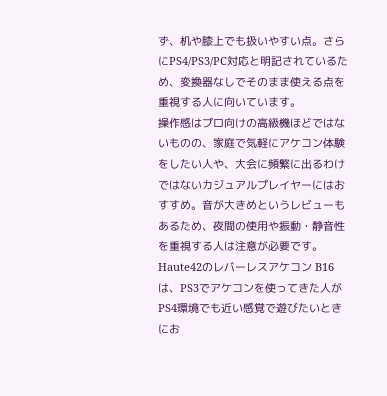ず、机や膝上でも扱いやすい点。さらにPS4/PS3/PC対応と明記されているため、変換器なしでそのまま使える点を重視する人に向いています。
操作感はプロ向けの高級機ほどではないものの、家庭で気軽にアケコン体験をしたい人や、大会に頻繁に出るわけではないカジュアルプレイヤーにはおすすめ。音が大きめというレビューもあるため、夜間の使用や振動・静音性を重視する人は注意が必要です。
Haute42のレバーレスアケコン B16は、PS3でアケコンを使ってきた人がPS4環境でも近い感覚で遊びたいときにお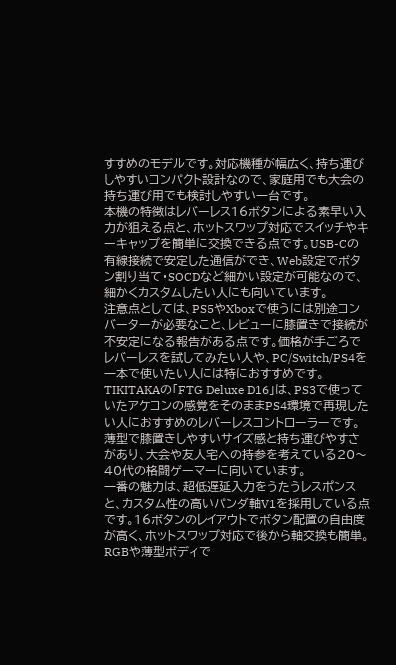すすめのモデルです。対応機種が幅広く、持ち運びしやすいコンパクト設計なので、家庭用でも大会の持ち運び用でも検討しやすい一台です。
本機の特徴はレバーレス16ボタンによる素早い入力が狙える点と、ホットスワップ対応でスイッチやキーキャップを簡単に交換できる点です。USB-Cの有線接続で安定した通信ができ、Web設定でボタン割り当て・SOCDなど細かい設定が可能なので、細かくカスタムしたい人にも向いています。
注意点としては、PS5やXboxで使うには別途コンバーターが必要なこと、レビューに膝置きで接続が不安定になる報告がある点です。価格が手ごろでレバーレスを試してみたい人や、PC/Switch/PS4を一本で使いたい人には特におすすめです。
TIKITAKAの「FTG Deluxe D16」は、PS3で使っていたアケコンの感覚をそのままPS4環境で再現したい人におすすめのレバーレスコントローラーです。薄型で膝置きしやすいサイズ感と持ち運びやすさがあり、大会や友人宅への持参を考えている20〜40代の格闘ゲーマーに向いています。
一番の魅力は、超低遅延入力をうたうレスポンスと、カスタム性の高いパンダ軸V1を採用している点です。16ボタンのレイアウトでボタン配置の自由度が高く、ホットスワップ対応で後から軸交換も簡単。RGBや薄型ボディで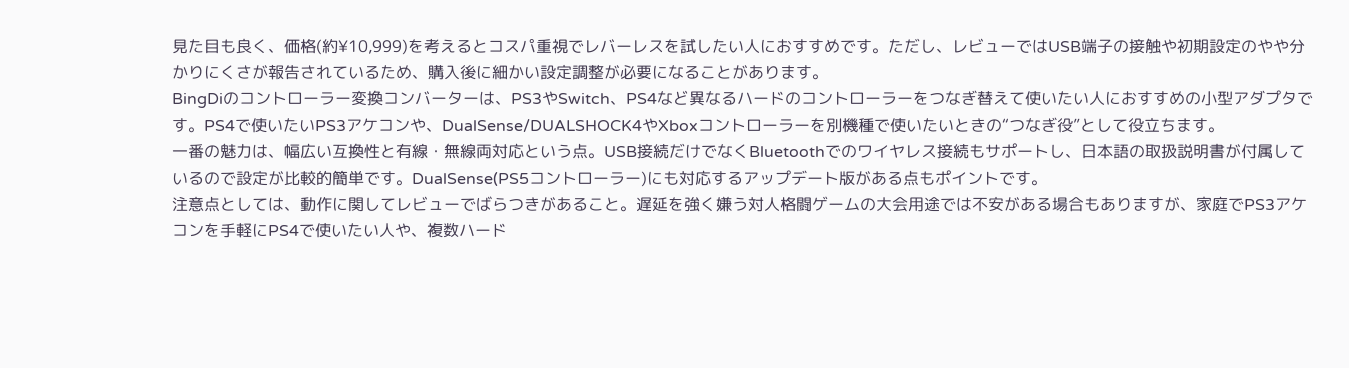見た目も良く、価格(約¥10,999)を考えるとコスパ重視でレバーレスを試したい人におすすめです。ただし、レビューではUSB端子の接触や初期設定のやや分かりにくさが報告されているため、購入後に細かい設定調整が必要になることがあります。
BingDiのコントローラー変換コンバーターは、PS3やSwitch、PS4など異なるハードのコントローラーをつなぎ替えて使いたい人におすすめの小型アダプタです。PS4で使いたいPS3アケコンや、DualSense/DUALSHOCK4やXboxコントローラーを別機種で使いたいときの“つなぎ役”として役立ちます。
一番の魅力は、幅広い互換性と有線・無線両対応という点。USB接続だけでなくBluetoothでのワイヤレス接続もサポートし、日本語の取扱説明書が付属しているので設定が比較的簡単です。DualSense(PS5コントローラー)にも対応するアップデート版がある点もポイントです。
注意点としては、動作に関してレビューでばらつきがあること。遅延を強く嫌う対人格闘ゲームの大会用途では不安がある場合もありますが、家庭でPS3アケコンを手軽にPS4で使いたい人や、複数ハード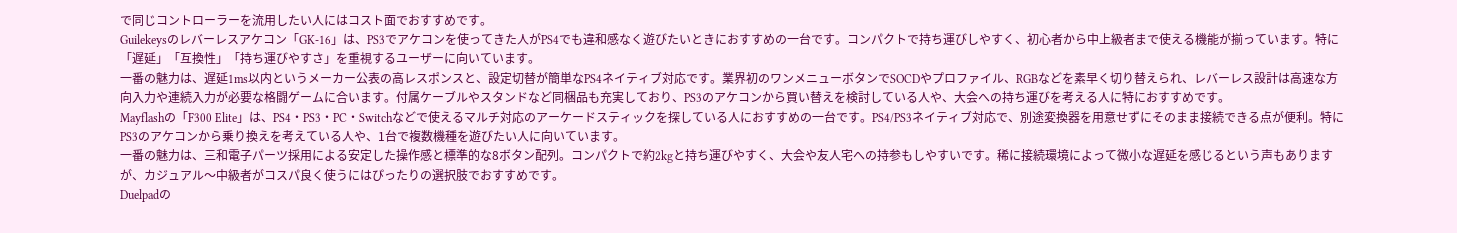で同じコントローラーを流用したい人にはコスト面でおすすめです。
Guilekeysのレバーレスアケコン「GK-16」は、PS3でアケコンを使ってきた人がPS4でも違和感なく遊びたいときにおすすめの一台です。コンパクトで持ち運びしやすく、初心者から中上級者まで使える機能が揃っています。特に「遅延」「互換性」「持ち運びやすさ」を重視するユーザーに向いています。
一番の魅力は、遅延1ms以内というメーカー公表の高レスポンスと、設定切替が簡単なPS4ネイティブ対応です。業界初のワンメニューボタンでSOCDやプロファイル、RGBなどを素早く切り替えられ、レバーレス設計は高速な方向入力や連続入力が必要な格闘ゲームに合います。付属ケーブルやスタンドなど同梱品も充実しており、PS3のアケコンから買い替えを検討している人や、大会への持ち運びを考える人に特におすすめです。
Mayflashの「F300 Elite」は、PS4・PS3・PC・Switchなどで使えるマルチ対応のアーケードスティックを探している人におすすめの一台です。PS4/PS3ネイティブ対応で、別途変換器を用意せずにそのまま接続できる点が便利。特にPS3のアケコンから乗り換えを考えている人や、1台で複数機種を遊びたい人に向いています。
一番の魅力は、三和電子パーツ採用による安定した操作感と標準的な8ボタン配列。コンパクトで約2kgと持ち運びやすく、大会や友人宅への持参もしやすいです。稀に接続環境によって微小な遅延を感じるという声もありますが、カジュアル〜中級者がコスパ良く使うにはぴったりの選択肢でおすすめです。
Duelpadの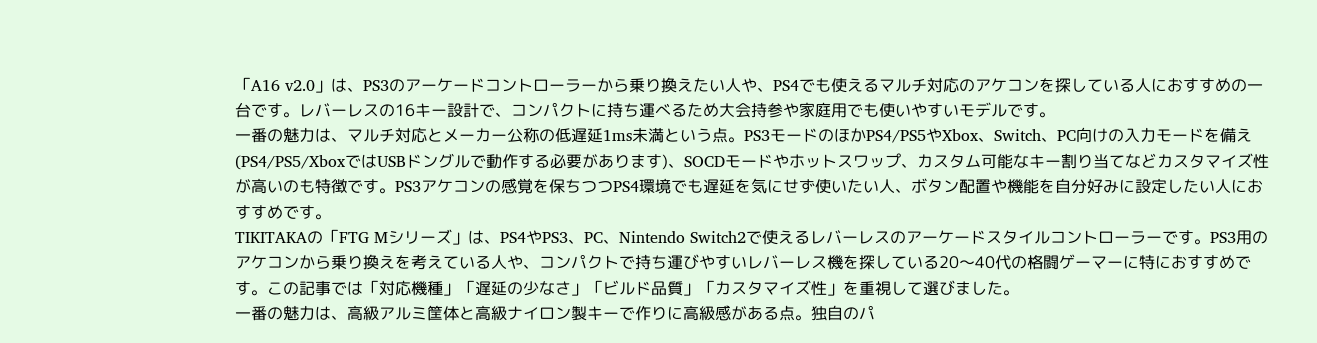「A16 v2.0」は、PS3のアーケードコントローラーから乗り換えたい人や、PS4でも使えるマルチ対応のアケコンを探している人におすすめの一台です。レバーレスの16キー設計で、コンパクトに持ち運べるため大会持参や家庭用でも使いやすいモデルです。
一番の魅力は、マルチ対応とメーカー公称の低遅延1ms未満という点。PS3モードのほかPS4/PS5やXbox、Switch、PC向けの入力モードを備え(PS4/PS5/XboxではUSBドングルで動作する必要があります)、SOCDモードやホットスワップ、カスタム可能なキー割り当てなどカスタマイズ性が高いのも特徴です。PS3アケコンの感覚を保ちつつPS4環境でも遅延を気にせず使いたい人、ボタン配置や機能を自分好みに設定したい人におすすめです。
TIKITAKAの「FTG Mシリーズ」は、PS4やPS3、PC、Nintendo Switch2で使えるレバーレスのアーケードスタイルコントローラーです。PS3用のアケコンから乗り換えを考えている人や、コンパクトで持ち運びやすいレバーレス機を探している20〜40代の格闘ゲーマーに特におすすめです。この記事では「対応機種」「遅延の少なさ」「ビルド品質」「カスタマイズ性」を重視して選びました。
一番の魅力は、高級アルミ筐体と高級ナイロン製キーで作りに高級感がある点。独自のパ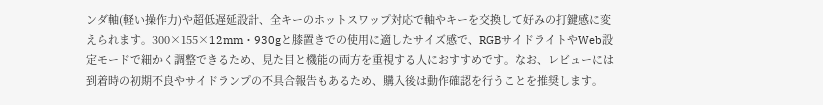ンダ軸(軽い操作力)や超低遅延設計、全キーのホットスワップ対応で軸やキーを交換して好みの打鍵感に変えられます。300×155×12mm・930gと膝置きでの使用に適したサイズ感で、RGBサイドライトやWeb設定モードで細かく調整できるため、見た目と機能の両方を重視する人におすすめです。なお、レビューには到着時の初期不良やサイドランプの不具合報告もあるため、購入後は動作確認を行うことを推奨します。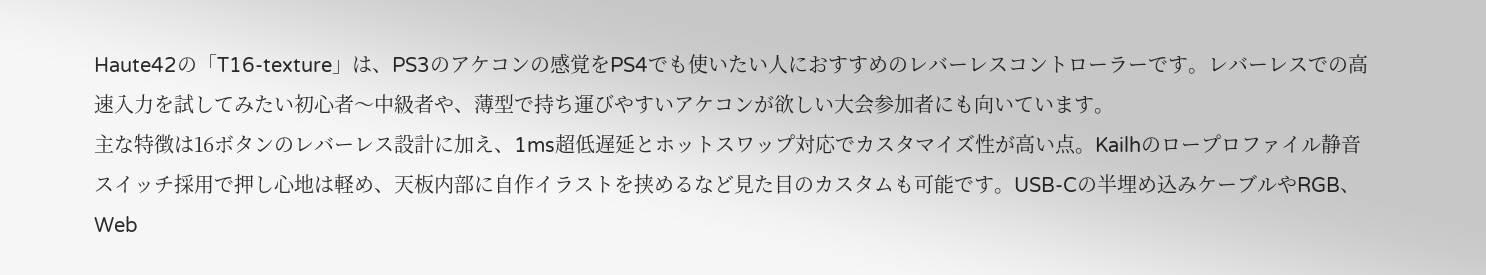Haute42の「T16-texture」は、PS3のアケコンの感覚をPS4でも使いたい人におすすめのレバーレスコントローラーです。レバーレスでの高速入力を試してみたい初心者〜中級者や、薄型で持ち運びやすいアケコンが欲しい大会参加者にも向いています。
主な特徴は16ボタンのレバーレス設計に加え、1ms超低遅延とホットスワップ対応でカスタマイズ性が高い点。Kailhのロープロファイル静音スイッチ採用で押し心地は軽め、天板内部に自作イラストを挟めるなど見た目のカスタムも可能です。USB-Cの半埋め込みケーブルやRGB、Web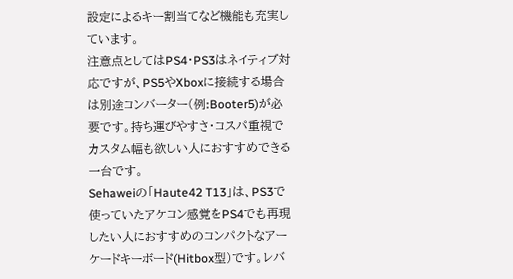設定によるキー割当てなど機能も充実しています。
注意点としてはPS4・PS3はネイティブ対応ですが、PS5やXboxに接続する場合は別途コンバーター(例:Booter5)が必要です。持ち運びやすさ・コスパ重視でカスタム幅も欲しい人におすすめできる一台です。
Sehaweiの「Haute42 T13」は、PS3で使っていたアケコン感覚をPS4でも再現したい人におすすめのコンパクトなアーケードキーボード(Hitbox型)です。レバ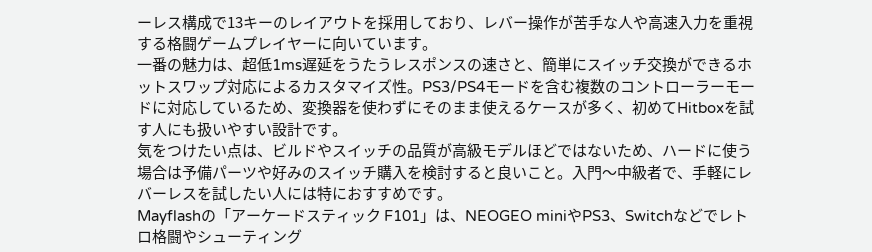ーレス構成で13キーのレイアウトを採用しており、レバー操作が苦手な人や高速入力を重視する格闘ゲームプレイヤーに向いています。
一番の魅力は、超低1ms遅延をうたうレスポンスの速さと、簡単にスイッチ交換ができるホットスワップ対応によるカスタマイズ性。PS3/PS4モードを含む複数のコントローラーモードに対応しているため、変換器を使わずにそのまま使えるケースが多く、初めてHitboxを試す人にも扱いやすい設計です。
気をつけたい点は、ビルドやスイッチの品質が高級モデルほどではないため、ハードに使う場合は予備パーツや好みのスイッチ購入を検討すると良いこと。入門〜中級者で、手軽にレバーレスを試したい人には特におすすめです。
Mayflashの「アーケードスティック F101」は、NEOGEO miniやPS3、Switchなどでレトロ格闘やシューティング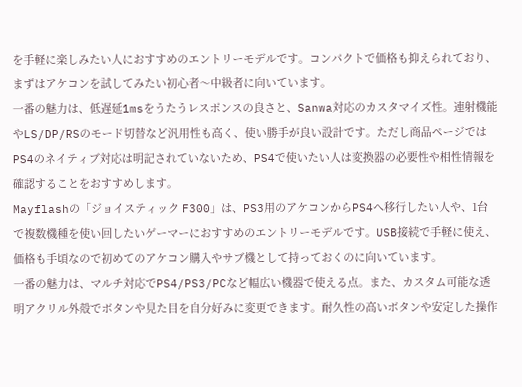を手軽に楽しみたい人におすすめのエントリーモデルです。コンパクトで価格も抑えられており、まずはアケコンを試してみたい初心者〜中級者に向いています。
一番の魅力は、低遅延1msをうたうレスポンスの良さと、Sanwa対応のカスタマイズ性。連射機能やLS/DP/RSのモード切替など汎用性も高く、使い勝手が良い設計です。ただし商品ページではPS4のネイティブ対応は明記されていないため、PS4で使いたい人は変換器の必要性や相性情報を確認することをおすすめします。
Mayflashの「ジョイスティック F300」は、PS3用のアケコンからPS4へ移行したい人や、1台で複数機種を使い回したいゲーマーにおすすめのエントリーモデルです。USB接続で手軽に使え、価格も手頃なので初めてのアケコン購入やサブ機として持っておくのに向いています。
一番の魅力は、マルチ対応でPS4/PS3/PCなど幅広い機器で使える点。また、カスタム可能な透明アクリル外殻でボタンや見た目を自分好みに変更できます。耐久性の高いボタンや安定した操作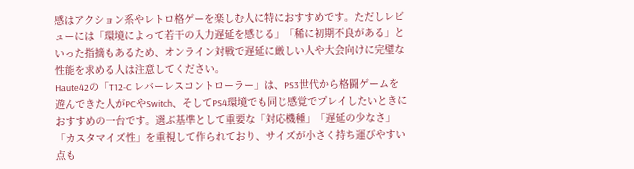感はアクション系やレトロ格ゲーを楽しむ人に特におすすめです。ただしレビューには「環境によって若干の入力遅延を感じる」「稀に初期不良がある」といった指摘もあるため、オンライン対戦で遅延に厳しい人や大会向けに完璧な性能を求める人は注意してください。
Haute42の「T12-C レバーレスコントローラー」は、PS3世代から格闘ゲームを遊んできた人がPCやSwitch、そしてPS4環境でも同じ感覚でプレイしたいときにおすすめの一台です。選ぶ基準として重要な「対応機種」「遅延の少なさ」「カスタマイズ性」を重視して作られており、サイズが小さく持ち運びやすい点も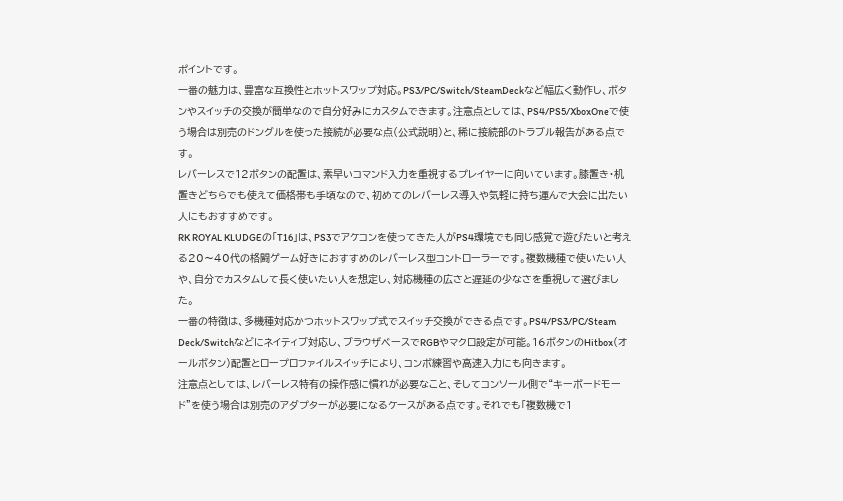ポイントです。
一番の魅力は、豊富な互換性とホットスワップ対応。PS3/PC/Switch/SteamDeckなど幅広く動作し、ボタンやスイッチの交換が簡単なので自分好みにカスタムできます。注意点としては、PS4/PS5/XboxOneで使う場合は別売のドングルを使った接続が必要な点(公式説明)と、稀に接続部のトラブル報告がある点です。
レバーレスで12ボタンの配置は、素早いコマンド入力を重視するプレイヤーに向いています。膝置き・机置きどちらでも使えて価格帯も手頃なので、初めてのレバーレス導入や気軽に持ち運んで大会に出たい人にもおすすめです。
RK ROYAL KLUDGEの「T16」は、PS3でアケコンを使ってきた人がPS4環境でも同じ感覚で遊びたいと考える20〜40代の格闘ゲーム好きにおすすめのレバーレス型コントローラーです。複数機種で使いたい人や、自分でカスタムして長く使いたい人を想定し、対応機種の広さと遅延の少なさを重視して選びました。
一番の特徴は、多機種対応かつホットスワップ式でスイッチ交換ができる点です。PS4/PS3/PC/Steam Deck/Switchなどにネイティブ対応し、ブラウザベースでRGBやマクロ設定が可能。16ボタンのHitbox(オールボタン)配置とロープロファイルスイッチにより、コンボ練習や高速入力にも向きます。
注意点としては、レバーレス特有の操作感に慣れが必要なこと、そしてコンソール側で“キーボードモード”を使う場合は別売のアダプターが必要になるケースがある点です。それでも「複数機で1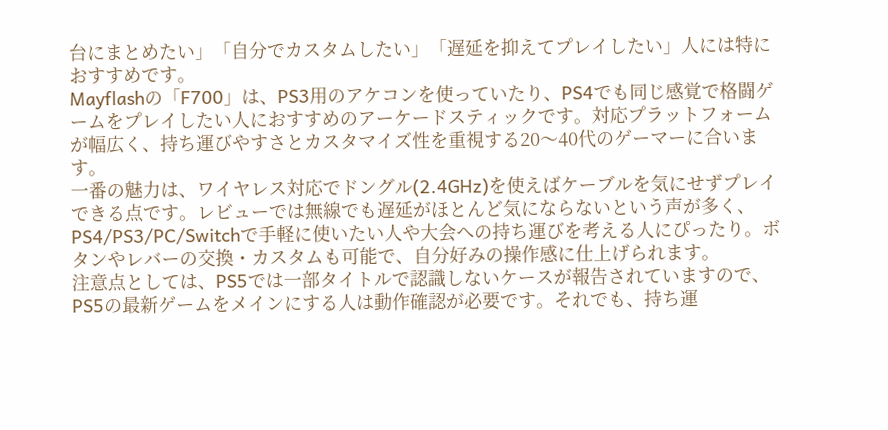台にまとめたい」「自分でカスタムしたい」「遅延を抑えてプレイしたい」人には特におすすめです。
Mayflashの「F700」は、PS3用のアケコンを使っていたり、PS4でも同じ感覚で格闘ゲームをプレイしたい人におすすめのアーケードスティックです。対応プラットフォームが幅広く、持ち運びやすさとカスタマイズ性を重視する20〜40代のゲーマーに合います。
一番の魅力は、ワイヤレス対応でドングル(2.4GHz)を使えばケーブルを気にせずプレイできる点です。レビューでは無線でも遅延がほとんど気にならないという声が多く、PS4/PS3/PC/Switchで手軽に使いたい人や大会への持ち運びを考える人にぴったり。ボタンやレバーの交換・カスタムも可能で、自分好みの操作感に仕上げられます。
注意点としては、PS5では一部タイトルで認識しないケースが報告されていますので、PS5の最新ゲームをメインにする人は動作確認が必要です。それでも、持ち運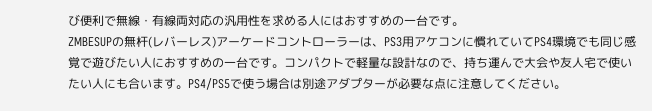び便利で無線・有線両対応の汎用性を求める人にはおすすめの一台です。
ZMBESUPの無杆(レバーレス)アーケードコントローラーは、PS3用アケコンに慣れていてPS4環境でも同じ感覚で遊びたい人におすすめの一台です。コンパクトで軽量な設計なので、持ち運んで大会や友人宅で使いたい人にも合います。PS4/PS5で使う場合は別途アダプターが必要な点に注意してください。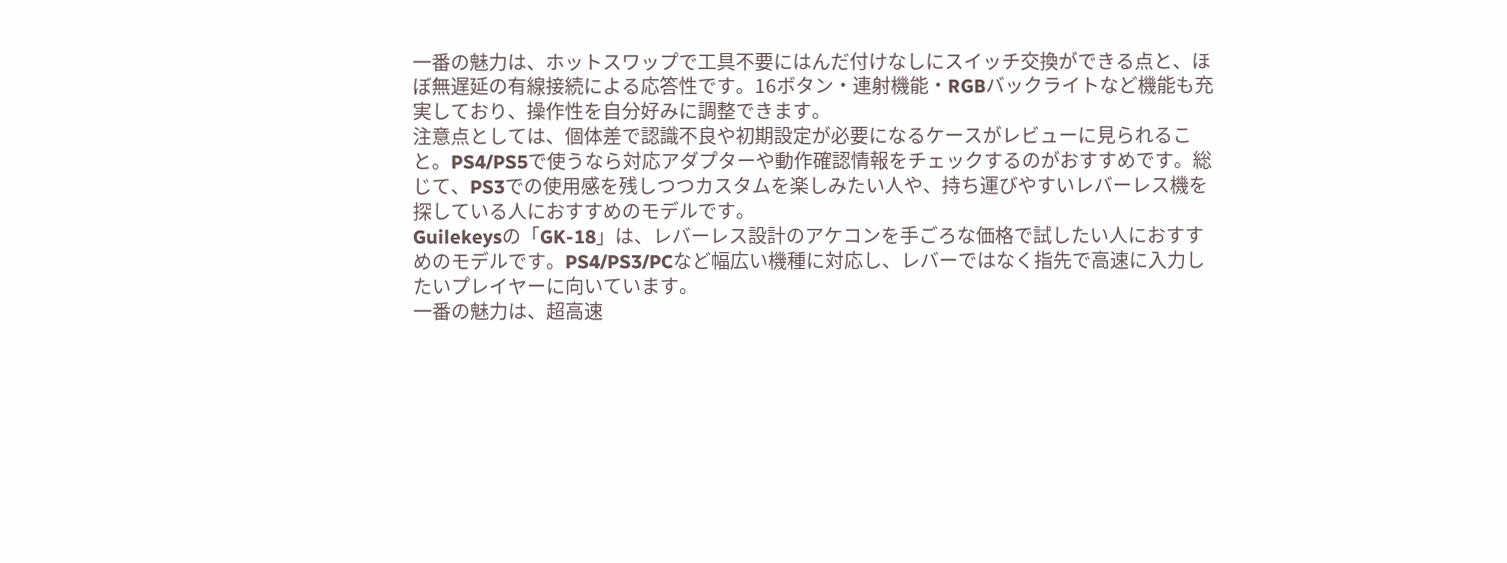一番の魅力は、ホットスワップで工具不要にはんだ付けなしにスイッチ交換ができる点と、ほぼ無遅延の有線接続による応答性です。16ボタン・連射機能・RGBバックライトなど機能も充実しており、操作性を自分好みに調整できます。
注意点としては、個体差で認識不良や初期設定が必要になるケースがレビューに見られること。PS4/PS5で使うなら対応アダプターや動作確認情報をチェックするのがおすすめです。総じて、PS3での使用感を残しつつカスタムを楽しみたい人や、持ち運びやすいレバーレス機を探している人におすすめのモデルです。
Guilekeysの「GK-18」は、レバーレス設計のアケコンを手ごろな価格で試したい人におすすめのモデルです。PS4/PS3/PCなど幅広い機種に対応し、レバーではなく指先で高速に入力したいプレイヤーに向いています。
一番の魅力は、超高速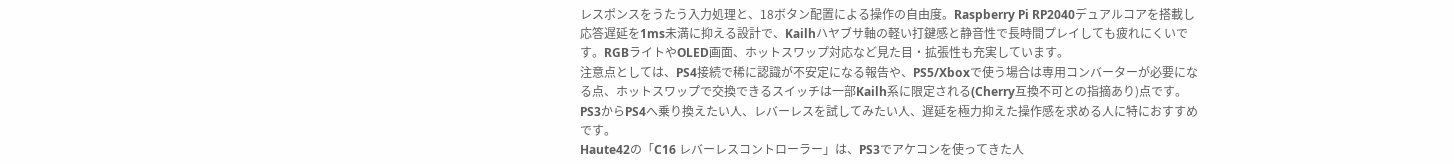レスポンスをうたう入力処理と、18ボタン配置による操作の自由度。Raspberry Pi RP2040デュアルコアを搭載し応答遅延を1ms未満に抑える設計で、Kailhハヤブサ軸の軽い打鍵感と静音性で長時間プレイしても疲れにくいです。RGBライトやOLED画面、ホットスワップ対応など見た目・拡張性も充実しています。
注意点としては、PS4接続で稀に認識が不安定になる報告や、PS5/Xboxで使う場合は専用コンバーターが必要になる点、ホットスワップで交換できるスイッチは一部Kailh系に限定される(Cherry互換不可との指摘あり)点です。PS3からPS4へ乗り換えたい人、レバーレスを試してみたい人、遅延を極力抑えた操作感を求める人に特におすすめです。
Haute42の「C16 レバーレスコントローラー」は、PS3でアケコンを使ってきた人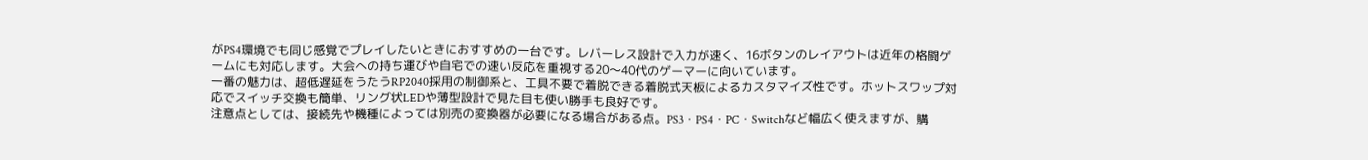がPS4環境でも同じ感覚でプレイしたいときにおすすめの一台です。レバーレス設計で入力が速く、16ボタンのレイアウトは近年の格闘ゲームにも対応します。大会への持ち運びや自宅での速い反応を重視する20〜40代のゲーマーに向いています。
一番の魅力は、超低遅延をうたうRP2040採用の制御系と、工具不要で着脱できる着脱式天板によるカスタマイズ性です。ホットスワップ対応でスイッチ交換も簡単、リング状LEDや薄型設計で見た目も使い勝手も良好です。
注意点としては、接続先や機種によっては別売の変換器が必要になる場合がある点。PS3・PS4・PC・Switchなど幅広く使えますが、購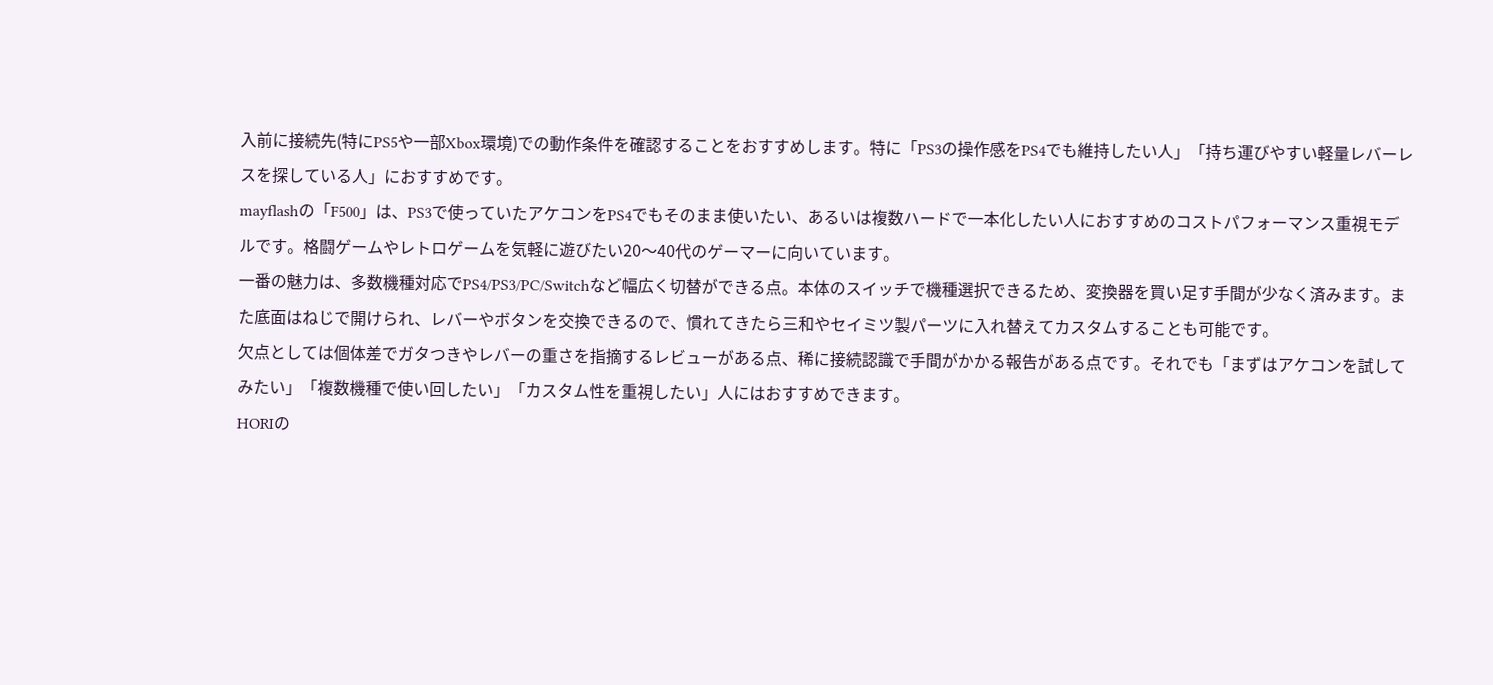入前に接続先(特にPS5や一部Xbox環境)での動作条件を確認することをおすすめします。特に「PS3の操作感をPS4でも維持したい人」「持ち運びやすい軽量レバーレスを探している人」におすすめです。
mayflashの「F500」は、PS3で使っていたアケコンをPS4でもそのまま使いたい、あるいは複数ハードで一本化したい人におすすめのコストパフォーマンス重視モデルです。格闘ゲームやレトロゲームを気軽に遊びたい20〜40代のゲーマーに向いています。
一番の魅力は、多数機種対応でPS4/PS3/PC/Switchなど幅広く切替ができる点。本体のスイッチで機種選択できるため、変換器を買い足す手間が少なく済みます。また底面はねじで開けられ、レバーやボタンを交換できるので、慣れてきたら三和やセイミツ製パーツに入れ替えてカスタムすることも可能です。
欠点としては個体差でガタつきやレバーの重さを指摘するレビューがある点、稀に接続認識で手間がかかる報告がある点です。それでも「まずはアケコンを試してみたい」「複数機種で使い回したい」「カスタム性を重視したい」人にはおすすめできます。
HORIの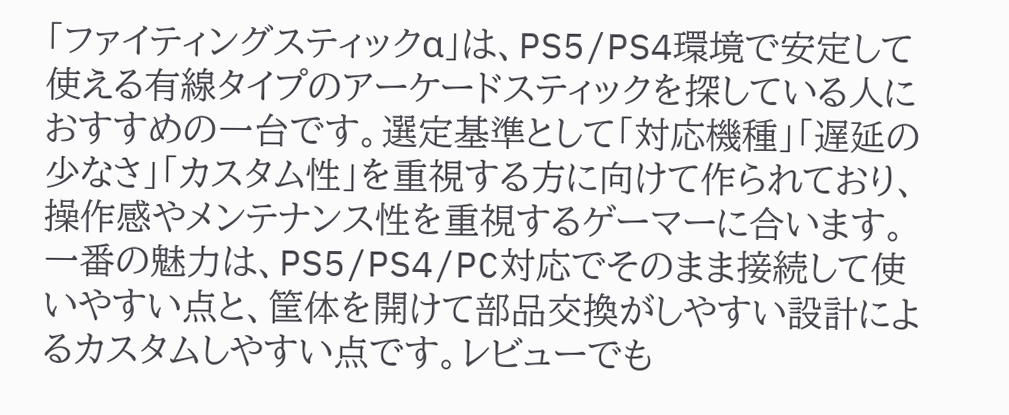「ファイティングスティックα」は、PS5/PS4環境で安定して使える有線タイプのアーケードスティックを探している人におすすめの一台です。選定基準として「対応機種」「遅延の少なさ」「カスタム性」を重視する方に向けて作られており、操作感やメンテナンス性を重視するゲーマーに合います。
一番の魅力は、PS5/PS4/PC対応でそのまま接続して使いやすい点と、筐体を開けて部品交換がしやすい設計によるカスタムしやすい点です。レビューでも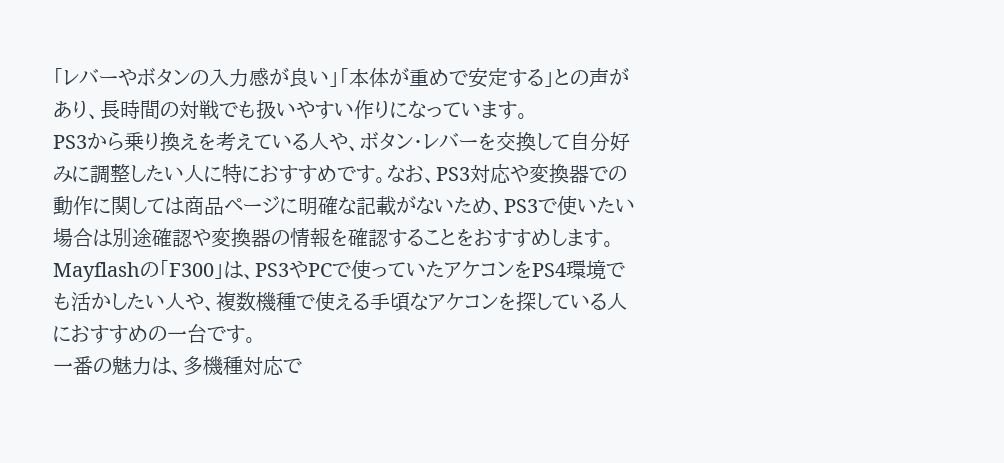「レバーやボタンの入力感が良い」「本体が重めで安定する」との声があり、長時間の対戦でも扱いやすい作りになっています。
PS3から乗り換えを考えている人や、ボタン・レバーを交換して自分好みに調整したい人に特におすすめです。なお、PS3対応や変換器での動作に関しては商品ページに明確な記載がないため、PS3で使いたい場合は別途確認や変換器の情報を確認することをおすすめします。
Mayflashの「F300」は、PS3やPCで使っていたアケコンをPS4環境でも活かしたい人や、複数機種で使える手頃なアケコンを探している人におすすめの一台です。
一番の魅力は、多機種対応で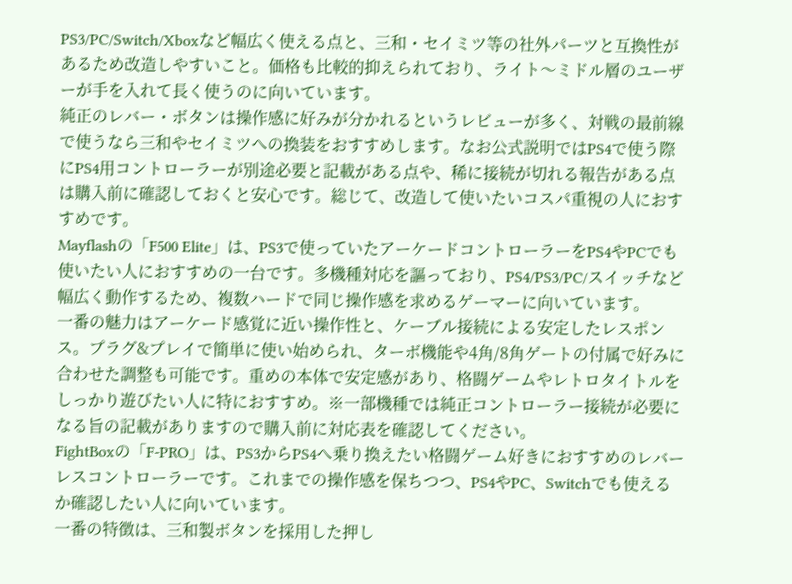PS3/PC/Switch/Xboxなど幅広く使える点と、三和・セイミツ等の社外パーツと互換性があるため改造しやすいこと。価格も比較的抑えられており、ライト〜ミドル層のユーザーが手を入れて長く使うのに向いています。
純正のレバー・ボタンは操作感に好みが分かれるというレビューが多く、対戦の最前線で使うなら三和やセイミツへの換装をおすすめします。なお公式説明ではPS4で使う際にPS4用コントローラーが別途必要と記載がある点や、稀に接続が切れる報告がある点は購入前に確認しておくと安心です。総じて、改造して使いたいコスパ重視の人におすすめです。
Mayflashの「F500 Elite」は、PS3で使っていたアーケードコントローラーをPS4やPCでも使いたい人におすすめの一台です。多機種対応を謳っており、PS4/PS3/PC/スイッチなど幅広く動作するため、複数ハードで同じ操作感を求めるゲーマーに向いています。
一番の魅力はアーケード感覚に近い操作性と、ケーブル接続による安定したレスポンス。プラグ&プレイで簡単に使い始められ、ターボ機能や4角/8角ゲートの付属で好みに合わせた調整も可能です。重めの本体で安定感があり、格闘ゲームやレトロタイトルをしっかり遊びたい人に特におすすめ。※一部機種では純正コントローラー接続が必要になる旨の記載がありますので購入前に対応表を確認してください。
FightBoxの「F-PRO」は、PS3からPS4へ乗り換えたい格闘ゲーム好きにおすすめのレバーレスコントローラーです。これまでの操作感を保ちつつ、PS4やPC、Switchでも使えるか確認したい人に向いています。
一番の特徴は、三和製ボタンを採用した押し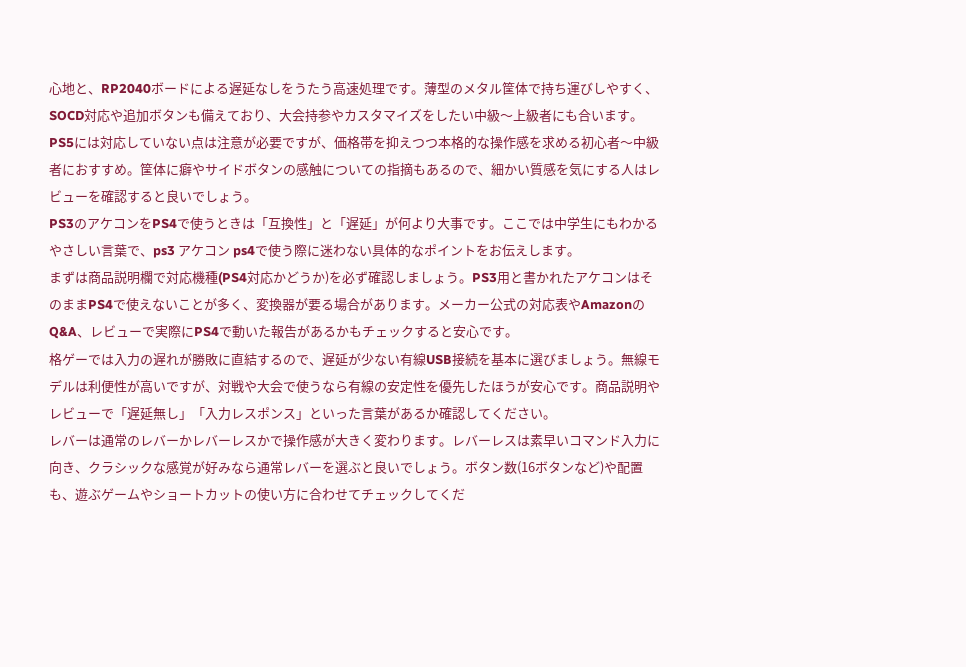心地と、RP2040ボードによる遅延なしをうたう高速処理です。薄型のメタル筐体で持ち運びしやすく、SOCD対応や追加ボタンも備えており、大会持参やカスタマイズをしたい中級〜上級者にも合います。
PS5には対応していない点は注意が必要ですが、価格帯を抑えつつ本格的な操作感を求める初心者〜中級者におすすめ。筐体に癖やサイドボタンの感触についての指摘もあるので、細かい質感を気にする人はレビューを確認すると良いでしょう。
PS3のアケコンをPS4で使うときは「互換性」と「遅延」が何より大事です。ここでは中学生にもわかるやさしい言葉で、ps3 アケコン ps4で使う際に迷わない具体的なポイントをお伝えします。
まずは商品説明欄で対応機種(PS4対応かどうか)を必ず確認しましょう。PS3用と書かれたアケコンはそのままPS4で使えないことが多く、変換器が要る場合があります。メーカー公式の対応表やAmazonのQ&A、レビューで実際にPS4で動いた報告があるかもチェックすると安心です。
格ゲーでは入力の遅れが勝敗に直結するので、遅延が少ない有線USB接続を基本に選びましょう。無線モデルは利便性が高いですが、対戦や大会で使うなら有線の安定性を優先したほうが安心です。商品説明やレビューで「遅延無し」「入力レスポンス」といった言葉があるか確認してください。
レバーは通常のレバーかレバーレスかで操作感が大きく変わります。レバーレスは素早いコマンド入力に向き、クラシックな感覚が好みなら通常レバーを選ぶと良いでしょう。ボタン数(16ボタンなど)や配置も、遊ぶゲームやショートカットの使い方に合わせてチェックしてくだ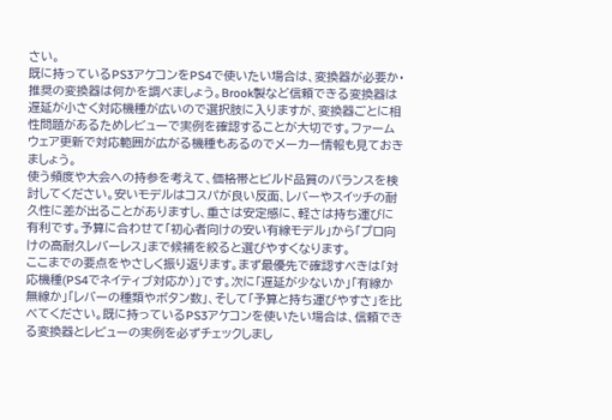さい。
既に持っているPS3アケコンをPS4で使いたい場合は、変換器が必要か・推奨の変換器は何かを調べましょう。Brook製など信頼できる変換器は遅延が小さく対応機種が広いので選択肢に入りますが、変換器ごとに相性問題があるためレビューで実例を確認することが大切です。ファームウェア更新で対応範囲が広がる機種もあるのでメーカー情報も見ておきましょう。
使う頻度や大会への持参を考えて、価格帯とビルド品質のバランスを検討してください。安いモデルはコスパが良い反面、レバーやスイッチの耐久性に差が出ることがありますし、重さは安定感に、軽さは持ち運びに有利です。予算に合わせて「初心者向けの安い有線モデル」から「プロ向けの高耐久レバーレス」まで候補を絞ると選びやすくなります。
ここまでの要点をやさしく振り返ります。まず最優先で確認すべきは「対応機種(PS4でネイティブ対応か)」です。次に「遅延が少ないか」「有線か無線か」「レバーの種類やボタン数」、そして「予算と持ち運びやすさ」を比べてください。既に持っているPS3アケコンを使いたい場合は、信頼できる変換器とレビューの実例を必ずチェックしまし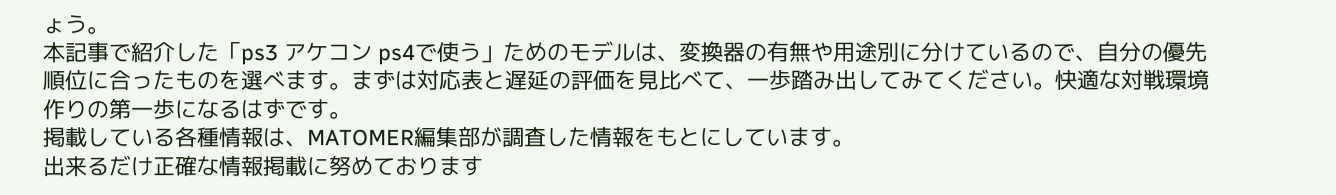ょう。
本記事で紹介した「ps3 アケコン ps4で使う」ためのモデルは、変換器の有無や用途別に分けているので、自分の優先順位に合ったものを選べます。まずは対応表と遅延の評価を見比べて、一歩踏み出してみてください。快適な対戦環境作りの第一歩になるはずです。
掲載している各種情報は、MATOMER編集部が調査した情報をもとにしています。
出来るだけ正確な情報掲載に努めております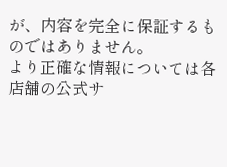が、内容を完全に保証するものではありません。
より正確な情報については各店舗の公式サ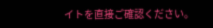イトを直接ご確認ください。